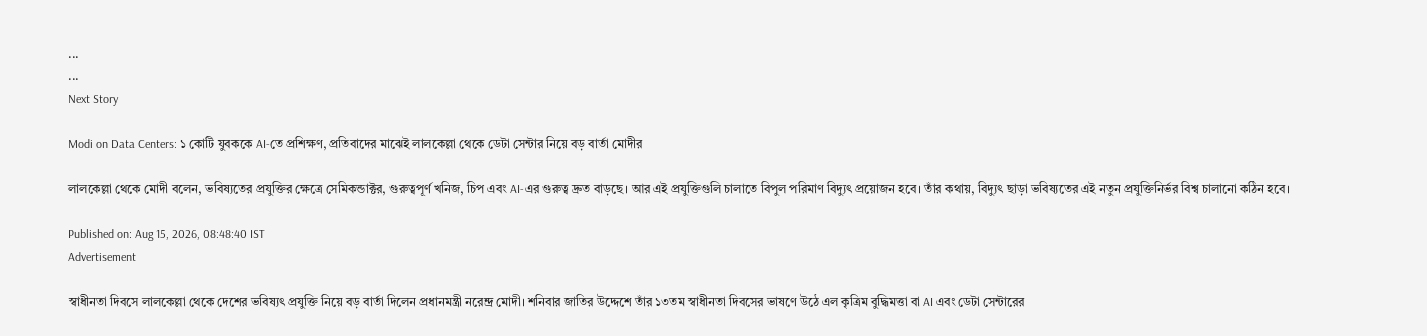...
...
Next Story

Modi on Data Centers: ১ কোটি যুবককে AI-তে প্রশিক্ষণ, প্রতিবাদের মাঝেই লালকেল্লা থেকে ডেটা সেন্টার নিয়ে বড় বার্তা মোদীর

লালকেল্লা থেকে মোদী বলেন, ভবিষ্যতের প্রযুক্তির ক্ষেত্রে সেমিকন্ডাক্টর, গুরুত্বপূর্ণ খনিজ, চিপ এবং AI-এর গুরুত্ব দ্রুত বাড়ছে। আর এই প্রযুক্তিগুলি চালাতে বিপুল পরিমাণ বিদ্যুৎ প্রয়োজন হবে। তাঁর কথায়, বিদ্যুৎ ছাড়া ভবিষ্যতের এই নতুন প্রযুক্তিনির্ভর বিশ্ব চালানো কঠিন হবে।

Published on: Aug 15, 2026, 08:48:40 IST
Advertisement

স্বাধীনতা দিবসে লালকেল্লা থেকে দেশের ভবিষ্যৎ প্রযুক্তি নিয়ে বড় বার্তা দিলেন প্রধানমন্ত্রী নরেন্দ্র মোদী। শনিবার জাতির উদ্দেশে তাঁর ১৩তম স্বাধীনতা দিবসের ভাষণে উঠে এল কৃত্রিম বুদ্ধিমত্তা বা AI এবং ডেটা সেন্টারের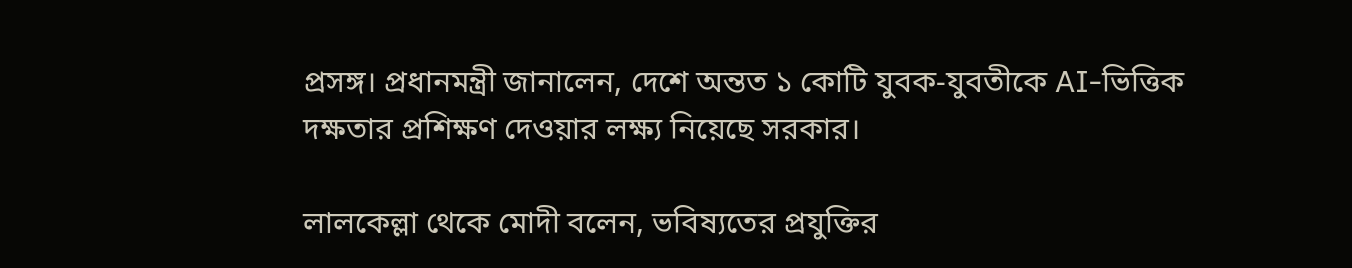প্রসঙ্গ। প্রধানমন্ত্রী জানালেন, দেশে অন্তত ১ কোটি যুবক-যুবতীকে AI-ভিত্তিক দক্ষতার প্রশিক্ষণ দেওয়ার লক্ষ্য নিয়েছে সরকার।

লালকেল্লা থেকে মোদী বলেন, ভবিষ্যতের প্রযুক্তির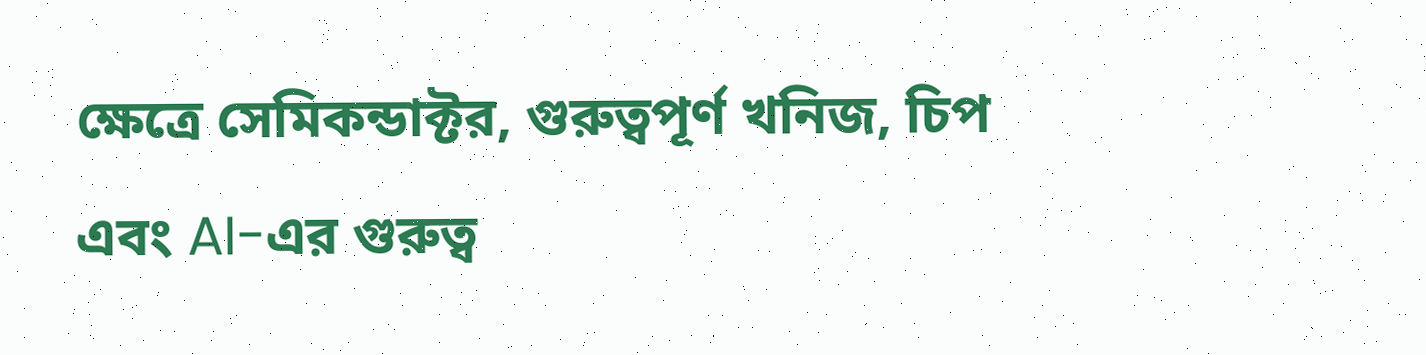ক্ষেত্রে সেমিকন্ডাক্টর, গুরুত্বপূর্ণ খনিজ, চিপ এবং AI-এর গুরুত্ব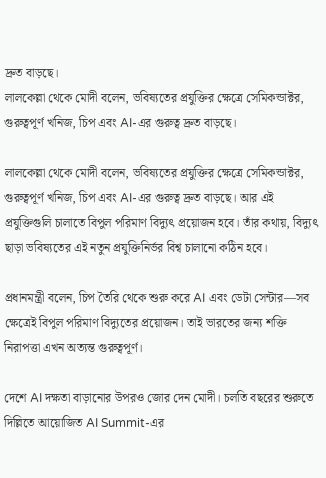দ্রুত বাড়ছে।
লালকেল্লা থেকে মোদী বলেন, ভবিষ্যতের প্রযুক্তির ক্ষেত্রে সেমিকন্ডাক্টর, গুরুত্বপূর্ণ খনিজ, চিপ এবং AI-এর গুরুত্ব দ্রুত বাড়ছে।

লালকেল্লা থেকে মোদী বলেন, ভবিষ্যতের প্রযুক্তির ক্ষেত্রে সেমিকন্ডাক্টর, গুরুত্বপূর্ণ খনিজ, চিপ এবং AI-এর গুরুত্ব দ্রুত বাড়ছে। আর এই প্রযুক্তিগুলি চালাতে বিপুল পরিমাণ বিদ্যুৎ প্রয়োজন হবে। তাঁর কথায়, বিদ্যুৎ ছাড়া ভবিষ্যতের এই নতুন প্রযুক্তিনির্ভর বিশ্ব চালানো কঠিন হবে।

প্রধানমন্ত্রী বলেন, চিপ তৈরি থেকে শুরু করে AI এবং ডেটা সেন্টার—সব ক্ষেত্রেই বিপুল পরিমাণ বিদ্যুতের প্রয়োজন। তাই ভারতের জন্য শক্তি নিরাপত্তা এখন অত্যন্ত গুরুত্বপূর্ণ।

দেশে AI দক্ষতা বাড়ানোর উপরও জোর দেন মোদী। চলতি বছরের শুরুতে দিল্লিতে আয়োজিত AI Summit-এর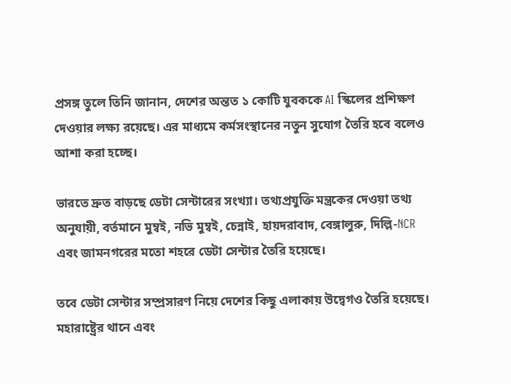প্রসঙ্গ তুলে তিনি জানান, দেশের অন্তত ১ কোটি যুবককে AI স্কিলের প্রশিক্ষণ দেওয়ার লক্ষ্য রয়েছে। এর মাধ্যমে কর্মসংস্থানের নতুন সুযোগ তৈরি হবে বলেও আশা করা হচ্ছে।

ভারতে দ্রুত বাড়ছে ডেটা সেন্টারের সংখ্যা। তথ্যপ্রযুক্তি মন্ত্রকের দেওয়া তথ্য অনুযায়ী, বর্তমানে মুম্বই, নভি মুম্বই, চেন্নাই, হায়দরাবাদ, বেঙ্গালুরু, দিল্লি-NCR এবং জামনগরের মতো শহরে ডেটা সেন্টার তৈরি হয়েছে।

তবে ডেটা সেন্টার সম্প্রসারণ নিয়ে দেশের কিছু এলাকায় উদ্বেগও তৈরি হয়েছে। মহারাষ্ট্রের থানে এবং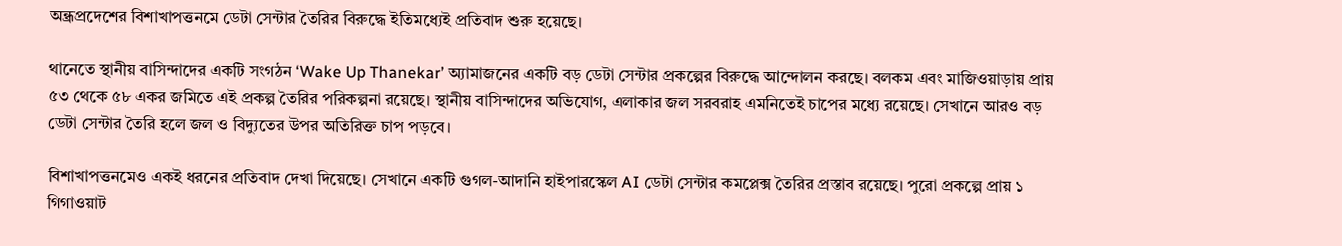অন্ধ্রপ্রদেশের বিশাখাপত্তনমে ডেটা সেন্টার তৈরির বিরুদ্ধে ইতিমধ্যেই প্রতিবাদ শুরু হয়েছে।

থানেতে স্থানীয় বাসিন্দাদের একটি সংগঠন ‘Wake Up Thanekar’ অ্যামাজনের একটি বড় ডেটা সেন্টার প্রকল্পের বিরুদ্ধে আন্দোলন করছে। বলকম এবং মাজিওয়াড়ায় প্রায় ৫৩ থেকে ৫৮ একর জমিতে এই প্রকল্প তৈরির পরিকল্পনা রয়েছে। স্থানীয় বাসিন্দাদের অভিযোগ, এলাকার জল সরবরাহ এমনিতেই চাপের মধ্যে রয়েছে। সেখানে আরও বড় ডেটা সেন্টার তৈরি হলে জল ও বিদ্যুতের উপর অতিরিক্ত চাপ পড়বে।

বিশাখাপত্তনমেও একই ধরনের প্রতিবাদ দেখা দিয়েছে। সেখানে একটি গুগল-আদানি হাইপারস্কেল AI ডেটা সেন্টার কমপ্লেক্স তৈরির প্রস্তাব রয়েছে। পুরো প্রকল্পে প্রায় ১ গিগাওয়াট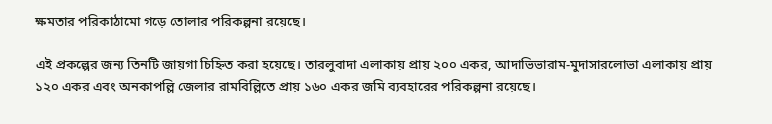ক্ষমতার পরিকাঠামো গড়ে তোলার পরিকল্পনা রয়েছে।

এই প্রকল্পের জন্য তিনটি জায়গা চিহ্নিত করা হয়েছে। তারলুবাদা এলাকায় প্রায় ২০০ একর, আদাভিভারাম-মুদাসারলোভা এলাকায় প্রায় ১২০ একর এবং অনকাপল্লি জেলার রামবিল্লিতে প্রায় ১৬০ একর জমি ব্যবহারের পরিকল্পনা রয়েছে।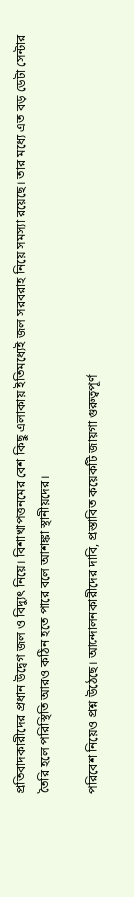প্রতিবাদকারীদের প্রধান উদ্বেগ জল ও বিদ্যুৎ নিয়ে। বিশাখাপত্তনমের বেশ কিছু এলাকায় ইতিমধ্যেই জল সরবরাহ নিয়ে সমস্যা রয়েছে। তার মধ্যে এত বড় ডেটা সেন্টার তৈরি হলে পরিস্থিতি আরও কঠিন হতে পারে বলে আশঙ্কা স্থানীয়দের।

পরিবেশ নিয়েও প্রশ্ন উঠেছে। আন্দোলনকারীদের দাবি, প্রস্তাবিত কয়েকটি জায়গা গুরুত্বপূর্ণ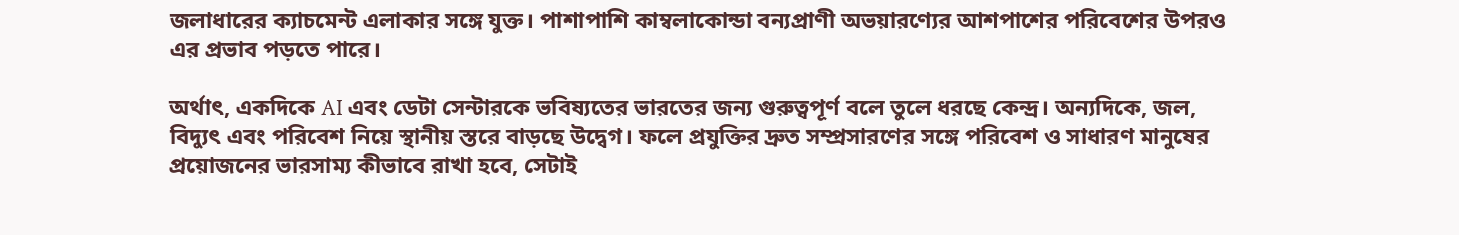জলাধারের ক্যাচমেন্ট এলাকার সঙ্গে যুক্ত। পাশাপাশি কাম্বলাকোন্ডা বন্যপ্রাণী অভয়ারণ্যের আশপাশের পরিবেশের উপরও এর প্রভাব পড়তে পারে।

অর্থাৎ, একদিকে AI এবং ডেটা সেন্টারকে ভবিষ্যতের ভারতের জন্য গুরুত্বপূর্ণ বলে তুলে ধরছে কেন্দ্র। অন্যদিকে, জল, বিদ্যুৎ এবং পরিবেশ নিয়ে স্থানীয় স্তরে বাড়ছে উদ্বেগ। ফলে প্রযুক্তির দ্রুত সম্প্রসারণের সঙ্গে পরিবেশ ও সাধারণ মানুষের প্রয়োজনের ভারসাম্য কীভাবে রাখা হবে, সেটাই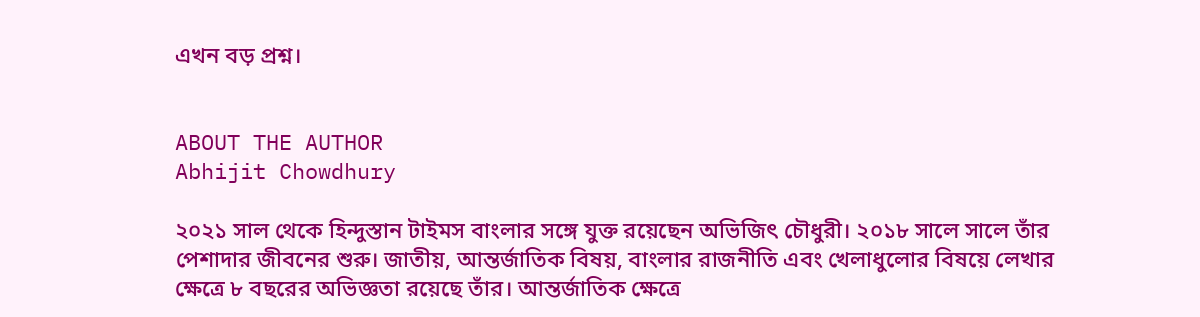এখন বড় প্রশ্ন।


ABOUT THE AUTHOR
Abhijit Chowdhury

২০২১ সাল থেকে হিন্দুস্তান টাইমস বাংলার সঙ্গে যুক্ত রয়েছেন অভিজিৎ চৌধুরী। ২০১৮ সালে সালে তাঁর পেশাদার জীবনের শুরু। জাতীয়, আন্তর্জাতিক বিষয়, বাংলার রাজনীতি এবং খেলাধুলোর বিষয়ে লেখার ক্ষেত্রে ৮ বছরের অভিজ্ঞতা রয়েছে তাঁর। আন্তর্জাতিক ক্ষেত্রে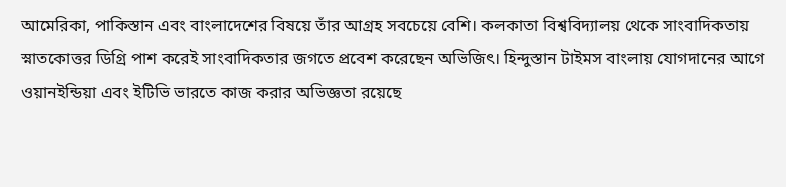আমেরিকা, পাকিস্তান এবং বাংলাদেশের বিষয়ে তাঁর আগ্রহ সবচেয়ে বেশি। কলকাতা বিশ্ববিদ্যালয় থেকে সাংবাদিকতায় স্নাতকোত্তর ডিগ্রি পাশ করেই সাংবাদিকতার জগতে প্রবেশ করেছেন অভিজিৎ। হিন্দুস্তান টাইমস বাংলায় যোগদানের আগে ওয়ানইন্ডিয়া এবং ইটিভি ভারতে কাজ করার অভিজ্ঞতা রয়েছে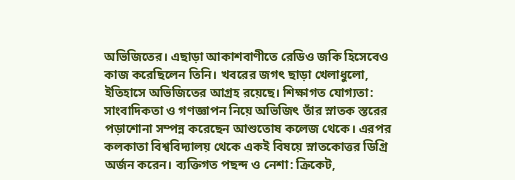অভিজিতের। এছাড়া আকাশবাণীতে রেডিও জকি হিসেবেও কাজ করেছিলেন তিনি। খবরের জগৎ ছাড়া খেলাধুলো, ইতিহাসে অভিজিতের আগ্রহ রয়েছে। শিক্ষাগত যোগ্যতা: সাংবাদিকতা ও গণজ্ঞাপন নিয়ে অভিজিৎ তাঁর স্নাতক স্তরের পড়াশোনা সম্পন্ন করেছেন আশুতোষ কলেজ থেকে। এরপর কলকাতা বিশ্ববিদ্যালয় থেকে একই বিষয়ে স্নাতকোত্তর ডিগ্রি অর্জন করেন। ব্যক্তিগত পছন্দ ও নেশা: ক্রিকেট,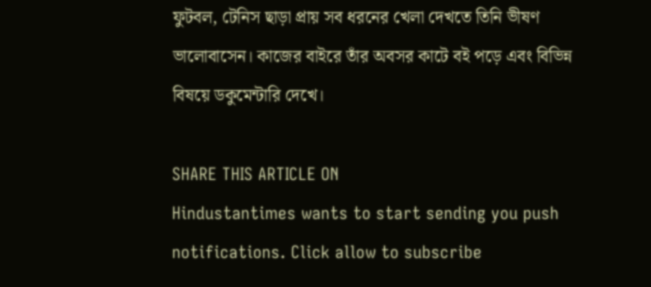ফুটবল, টেনিস ছাড়া প্রায় সব ধরনের খেলা দেখতে তিনি ভীষণ ভালোবাসেন। কাজের বাইরে তাঁর অবসর কাটে বই পড়ে এবং বিভিন্ন বিষয়ে ডকুমেন্টারি দেখে।

SHARE THIS ARTICLE ON
Hindustantimes wants to start sending you push notifications. Click allow to subscribe